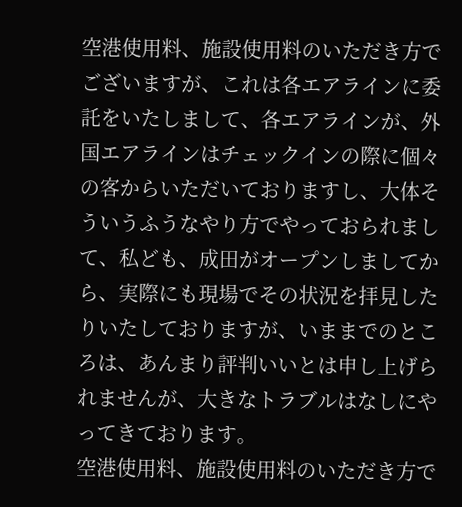空港使用料、施設使用料のいただき方でございますが、これは各エアラインに委託をいたしまして、各エアラインが、外国エアラインはチェックインの際に個々の客からいただいておりますし、大体そういうふうなやり方でやっておられまして、私ども、成田がオープンしましてから、実際にも現場でその状況を拝見したりいたしておりますが、いままでのところは、あんまり評判いいとは申し上げられませんが、大きなトラブルはなしにやってきております。
空港使用料、施設使用料のいただき方で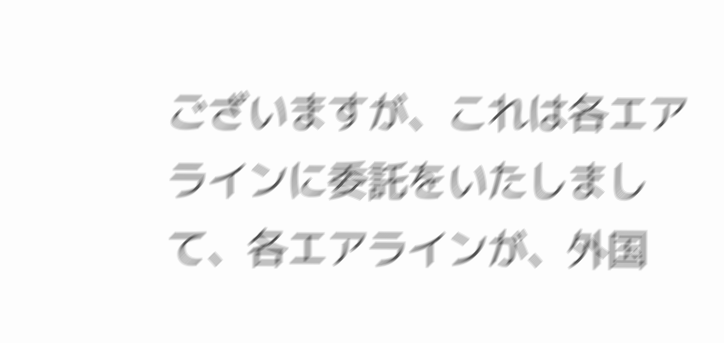ございますが、これは各エアラインに委託をいたしまして、各エアラインが、外国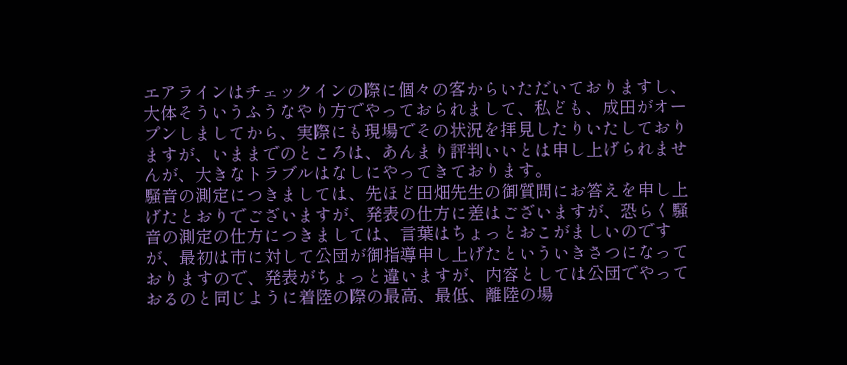エアラインはチェックインの際に個々の客からいただいておりますし、大体そういうふうなやり方でやっておられまして、私ども、成田がオープンしましてから、実際にも現場でその状況を拝見したりいたしておりますが、いままでのところは、あんまり評判いいとは申し上げられませんが、大きなトラブルはなしにやってきております。
騒音の測定につきましては、先ほど田畑先生の御質問にお答えを申し上げたとおりでございますが、発表の仕方に差はございますが、恐らく騒音の測定の仕方につきましては、言葉はちょっとおこがましいのですが、最初は市に対して公団が御指導申し上げたといういきさつになっておりますので、発表がちょっと違いますが、内容としては公団でやっておるのと同じように着陸の際の最高、最低、離陸の場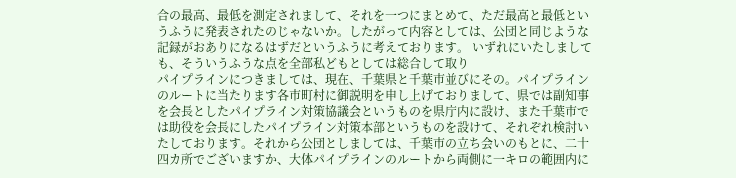合の最高、最低を測定されまして、それを一つにまとめて、ただ最高と最低というふうに発表されたのじゃないか。したがって内容としては、公団と同じような記録がおありになるはずだというふうに考えております。 いずれにいたしましても、そういうふうな点を全部私どもとしては総合して取り
パイプラインにつきましては、現在、千葉県と千葉市並びにその。パイプラインのルートに当たります各市町村に御説明を申し上げておりまして、県では副知事を会長としたパイプライン対策協議会というものを県庁内に設け、また千葉市では助役を会長にしたパイプライン対策本部というものを設けて、それぞれ検討いたしております。それから公団としましては、千葉市の立ち会いのもとに、二十四カ所でございますか、大体パイプラインのルートから両側に一キロの範囲内に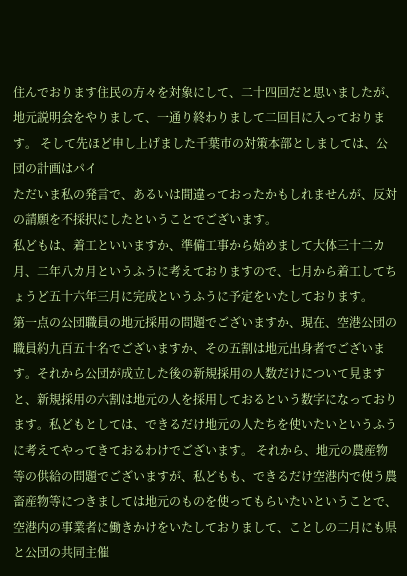住んでおります住民の方々を対象にして、二十四回だと思いましたが、地元説明会をやりまして、一通り終わりまして二回目に入っております。 そして先ほど申し上げました千葉市の対策本部としましては、公団の計画はパイ
ただいま私の発言で、あるいは間違っておったかもしれませんが、反対の請願を不採択にしたということでございます。
私どもは、着工といいますか、準備工事から始めまして大体三十二カ月、二年八カ月というふうに考えておりますので、七月から着工してちょうど五十六年三月に完成というふうに予定をいたしております。
第一点の公団職員の地元採用の問題でございますか、現在、空港公団の職員約九百五十名でございますか、その五割は地元出身者でございます。それから公団が成立した後の新規採用の人数だけについて見ますと、新規採用の六割は地元の人を採用しておるという数字になっております。私どもとしては、できるだけ地元の人たちを使いたいというふうに考えてやってきておるわけでございます。 それから、地元の農産物等の供給の問題でございますが、私どもも、できるだけ空港内で使う農畜産物等につきましては地元のものを使ってもらいたいということで、空港内の事業者に働きかけをいたしておりまして、ことしの二月にも県と公団の共同主催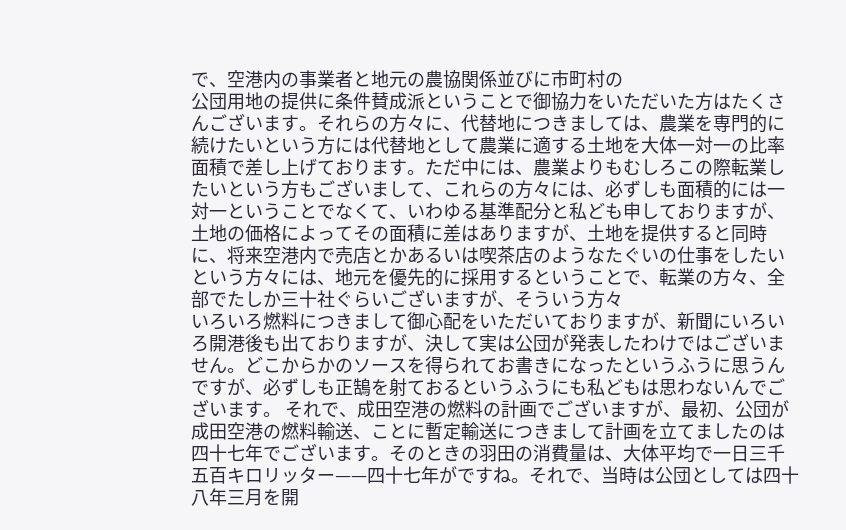で、空港内の事業者と地元の農協関係並びに市町村の
公団用地の提供に条件賛成派ということで御協力をいただいた方はたくさんございます。それらの方々に、代替地につきましては、農業を専門的に続けたいという方には代替地として農業に適する土地を大体一対一の比率面積で差し上げております。ただ中には、農業よりもむしろこの際転業したいという方もございまして、これらの方々には、必ずしも面積的には一対一ということでなくて、いわゆる基準配分と私ども申しておりますが、土地の価格によってその面積に差はありますが、土地を提供すると同時に、将来空港内で売店とかあるいは喫茶店のようなたぐいの仕事をしたいという方々には、地元を優先的に採用するということで、転業の方々、全部でたしか三十社ぐらいございますが、そういう方々
いろいろ燃料につきまして御心配をいただいておりますが、新聞にいろいろ開港後も出ておりますが、決して実は公団が発表したわけではございません。どこからかのソースを得られてお書きになったというふうに思うんですが、必ずしも正鵠を射ておるというふうにも私どもは思わないんでございます。 それで、成田空港の燃料の計画でございますが、最初、公団が成田空港の燃料輸送、ことに暫定輸送につきまして計画を立てましたのは四十七年でございます。そのときの羽田の消費量は、大体平均で一日三千五百キロリッター——四十七年がですね。それで、当時は公団としては四十八年三月を開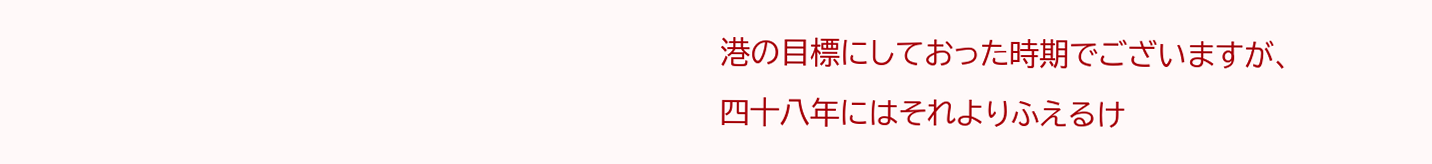港の目標にしておった時期でございますが、四十八年にはそれよりふえるけ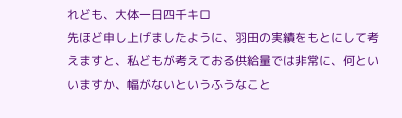れども、大体一日四千キロ
先ほど申し上げましたように、羽田の実績をもとにして考えますと、私どもが考えておる供給量では非常に、何といいますか、幅がないというふうなこと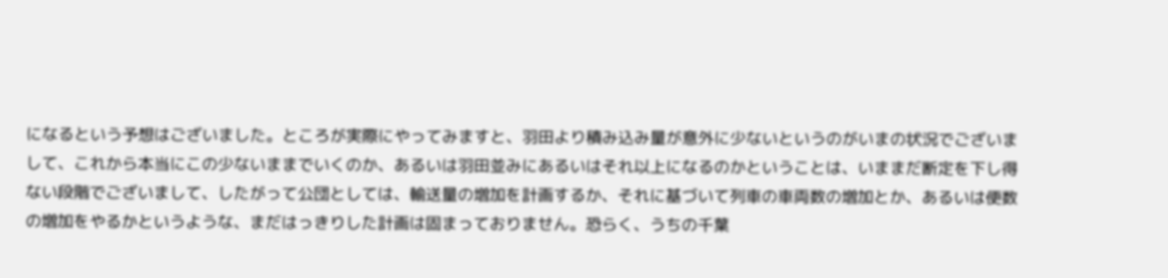になるという予想はございました。ところが実際にやってみますと、羽田より積み込み量が意外に少ないというのがいまの状況でございまして、これから本当にこの少ないままでいくのか、あるいは羽田並みにあるいはそれ以上になるのかということは、いままだ断定を下し得ない段階でございまして、したがって公団としては、輸送量の増加を計画するか、それに基づいて列車の車両数の増加とか、あるいは便数の増加をやるかというような、まだはっきりした計画は固まっておりません。恐らく、うちの千葉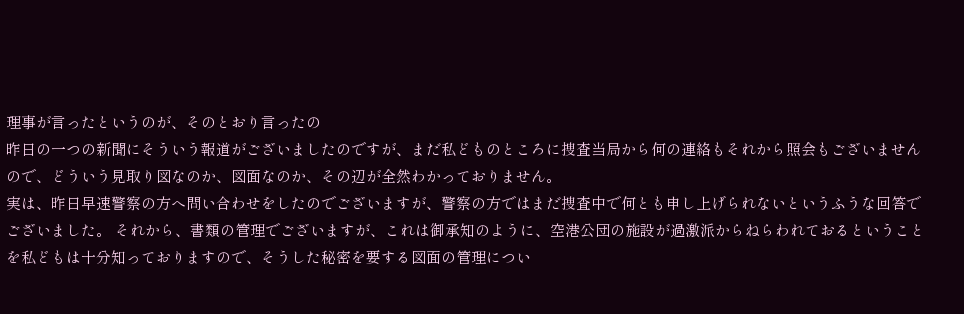理事が言ったというのが、そのとおり言ったの
昨日の一つの新聞にそういう報道がございましたのですが、まだ私どものところに捜査当局から何の連絡もそれから照会もございませんので、どういう見取り図なのか、図面なのか、その辺が全然わかっておりません。
実は、昨日早速警察の方へ問い合わせをしたのでございますが、警察の方ではまだ捜査中で何とも申し上げられないというふうな回答でございました。 それから、書類の管理でございますが、これは御承知のように、空港公団の施設が過激派からねらわれておるということを私どもは十分知っておりますので、そうした秘密を要する図面の管理につい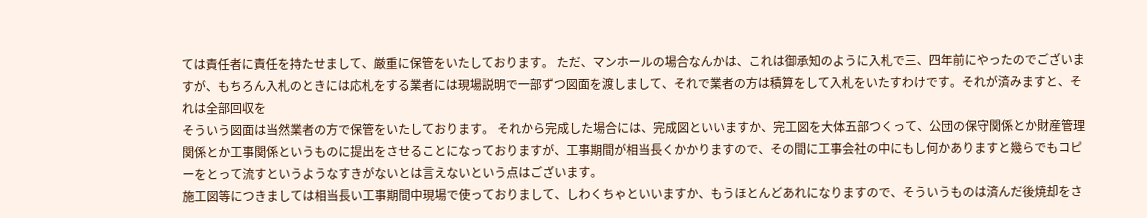ては責任者に責任を持たせまして、厳重に保管をいたしております。 ただ、マンホールの場合なんかは、これは御承知のように入札で三、四年前にやったのでございますが、もちろん入札のときには応札をする業者には現場説明で一部ずつ図面を渡しまして、それで業者の方は積算をして入札をいたすわけです。それが済みますと、それは全部回収を
そういう図面は当然業者の方で保管をいたしております。 それから完成した場合には、完成図といいますか、完工図を大体五部つくって、公団の保守関係とか財産管理関係とか工事関係というものに提出をさせることになっておりますが、工事期間が相当長くかかりますので、その間に工事会社の中にもし何かありますと幾らでもコピーをとって流すというようなすきがないとは言えないという点はございます。
施工図等につきましては相当長い工事期間中現場で使っておりまして、しわくちゃといいますか、もうほとんどあれになりますので、そういうものは済んだ後焼却をさ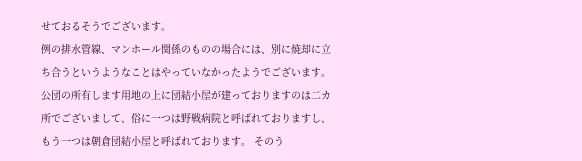せておるそうでございます。
例の排水管線、マンホール関係のものの場合には、別に焼却に立ち合うというようなことはやっていなかったようでございます。
公団の所有します用地の上に団結小屋が建っておりますのは二カ所でございまして、俗に一つは野戦病院と呼ばれておりますし、もう一つは朝倉団結小屋と呼ばれております。 そのう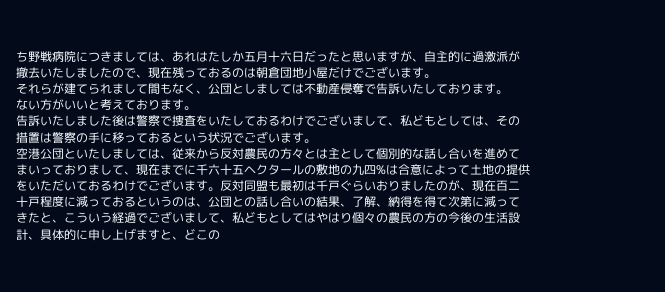ち野戦病院につきましては、あれはたしか五月十六日だったと思いますが、自主的に過激派が撤去いたしましたので、現在残っておるのは朝倉団地小屋だけでございます。
それらが建てられまして間もなく、公団としましては不動産侵奪で告訴いたしております。
ない方がいいと考えております。
告訴いたしました後は警察で捜査をいたしておるわけでございまして、私どもとしては、その措置は警察の手に移っておるという状況でございます。
空港公団といたしましては、従来から反対農民の方々とは主として個別的な話し合いを進めてまいっておりまして、現在までに千六十五ヘクタールの敷地の九四%は合意によって土地の提供をいただいておるわけでございます。反対同盟も最初は千戸ぐらいおりましたのが、現在百二十戸程度に減っておるというのは、公団との話し合いの結果、了解、納得を得て次第に減ってきたと、こういう経過でございまして、私どもとしてはやはり個々の農民の方の今後の生活設計、具体的に申し上げますと、どこの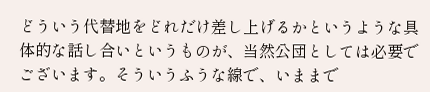どういう代替地をどれだけ差し上げるかというような具体的な話し合いというものが、当然公団としては必要でございます。そういうふうな線で、いままで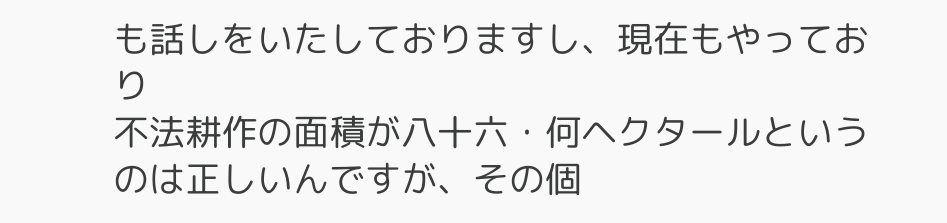も話しをいたしておりますし、現在もやっており
不法耕作の面積が八十六・何ヘクタールというのは正しいんですが、その個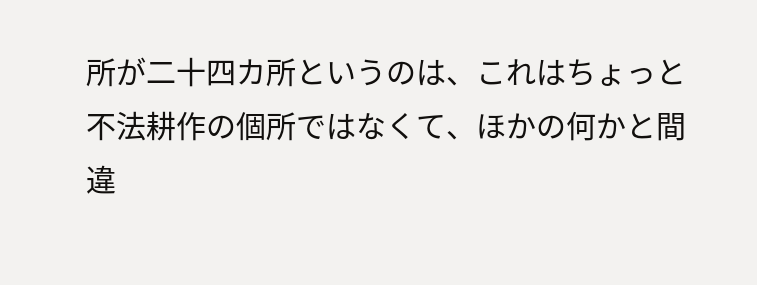所が二十四カ所というのは、これはちょっと不法耕作の個所ではなくて、ほかの何かと間違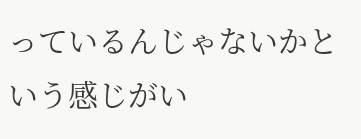っているんじゃないかという感じがい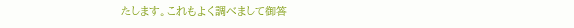たします。これもよく調べまして御答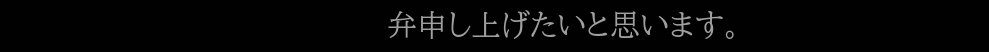弁申し上げたいと思います。